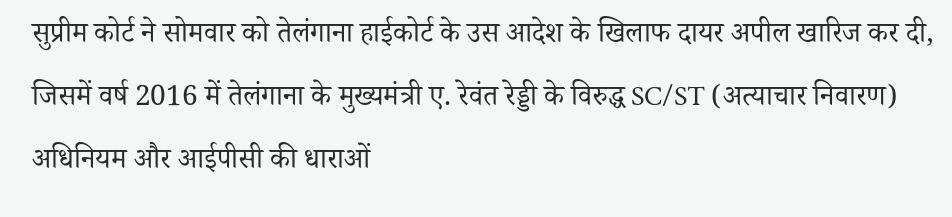सुप्रीम कोर्ट ने सोमवार को तेलंगाना हाईकोर्ट के उस आदेश के खिलाफ दायर अपील खारिज कर दी, जिसमें वर्ष 2016 में तेलंगाना के मुख्यमंत्री ए. रेवंत रेड्डी के विरुद्ध SC/ST (अत्याचार निवारण) अधिनियम और आईपीसी की धाराओं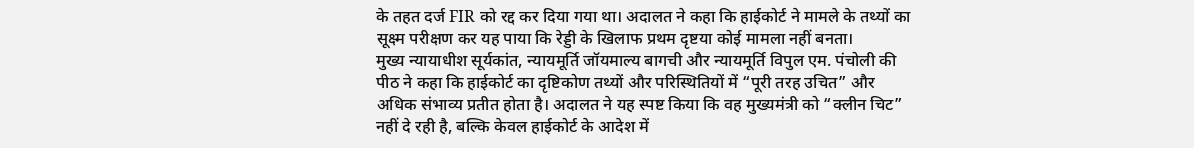के तहत दर्ज FIR को रद्द कर दिया गया था। अदालत ने कहा कि हाईकोर्ट ने मामले के तथ्यों का सूक्ष्म परीक्षण कर यह पाया कि रेड्डी के खिलाफ प्रथम दृष्टया कोई मामला नहीं बनता।
मुख्य न्यायाधीश सूर्यकांत, न्यायमूर्ति जॉयमाल्य बागची और न्यायमूर्ति विपुल एम. पंचोली की पीठ ने कहा कि हाईकोर्ट का दृष्टिकोण तथ्यों और परिस्थितियों में “पूरी तरह उचित” और अधिक संभाव्य प्रतीत होता है। अदालत ने यह स्पष्ट किया कि वह मुख्यमंत्री को “क्लीन चिट” नहीं दे रही है, बल्कि केवल हाईकोर्ट के आदेश में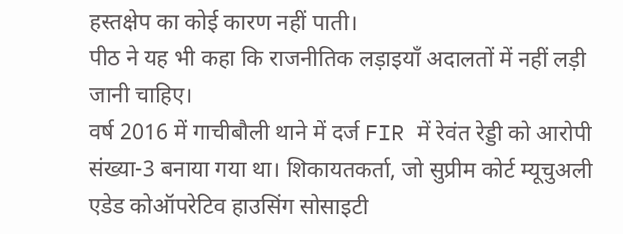हस्तक्षेप का कोई कारण नहीं पाती।
पीठ ने यह भी कहा कि राजनीतिक लड़ाइयाँ अदालतों में नहीं लड़ी जानी चाहिए।
वर्ष 2016 में गाचीबौली थाने में दर्ज FIR में रेवंत रेड्डी को आरोपी संख्या-3 बनाया गया था। शिकायतकर्ता, जो सुप्रीम कोर्ट म्यूचुअली एडेड कोऑपरेटिव हाउसिंग सोसाइटी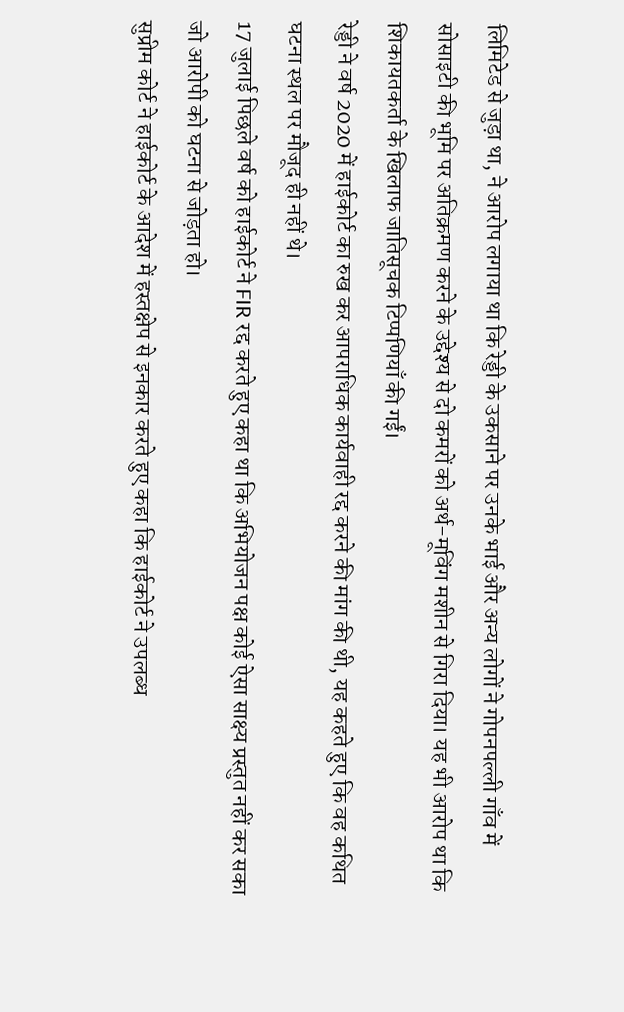लिमिटेड से जुड़ा था, ने आरोप लगाया था कि रेड्डी के उकसाने पर उनके भाई और अन्य लोगों ने गोपनपल्ली गाँव में सोसाइटी की भूमि पर अतिक्रमण करने के उद्देश्य से दो कमरों को अर्थ-मूविंग मशीन से गिरा दिया। यह भी आरोप था कि शिकायतकर्ता के खिलाफ जातिसूचक टिप्पणियाँ की गईं।
रेड्डी ने वर्ष 2020 में हाईकोर्ट का रुख कर आपराधिक कार्यवाही रद्द करने की मांग की थी, यह कहते हुए कि वह कथित घटना स्थल पर मौजूद ही नहीं थे।
17 जुलाई पिछले वर्ष को हाईकोर्ट ने FIR रद्द करते हुए कहा था कि अभियोजन पक्ष कोई ऐसा साक्ष्य प्रस्तुत नहीं कर सका जो आरोपी को घटना से जोड़ता हो।
सुप्रीम कोर्ट ने हाईकोर्ट के आदेश में हस्तक्षेप से इनकार करते हुए कहा कि हाईकोर्ट ने उपलब्ध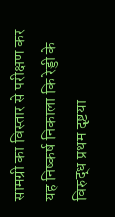सामग्री का विस्तार से परीक्षण कर यह निष्कर्ष निकाला कि रेड्डी के विरुद्ध प्रथम दृष्टया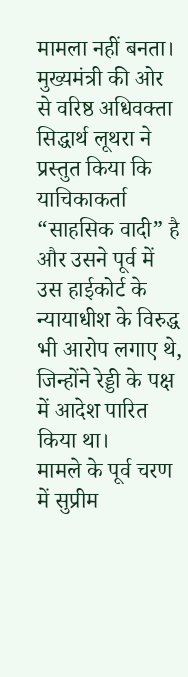मामला नहीं बनता।
मुख्यमंत्री की ओर से वरिष्ठ अधिवक्ता सिद्धार्थ लूथरा ने प्रस्तुत किया कि याचिकाकर्ता “साहसिक वादी” है और उसने पूर्व में उस हाईकोर्ट के न्यायाधीश के विरुद्ध भी आरोप लगाए थे, जिन्होंने रेड्डी के पक्ष में आदेश पारित किया था।
मामले के पूर्व चरण में सुप्रीम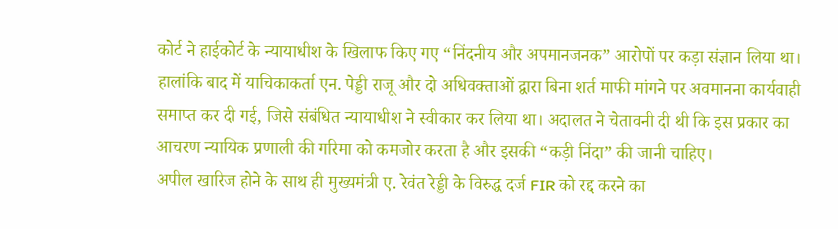कोर्ट ने हाईकोर्ट के न्यायाधीश के खिलाफ किए गए “निंदनीय और अपमानजनक” आरोपों पर कड़ा संज्ञान लिया था। हालांकि बाद में याचिकाकर्ता एन. पेड्डी राजू और दो अधिवक्ताओं द्वारा बिना शर्त माफी मांगने पर अवमानना कार्यवाही समाप्त कर दी गई, जिसे संबंधित न्यायाधीश ने स्वीकार कर लिया था। अदालत ने चेतावनी दी थी कि इस प्रकार का आचरण न्यायिक प्रणाली की गरिमा को कमजोर करता है और इसकी “कड़ी निंदा” की जानी चाहिए।
अपील खारिज होने के साथ ही मुख्यमंत्री ए. रेवंत रेड्डी के विरुद्ध दर्ज FIR को रद्द करने का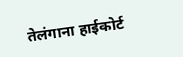तेलंगाना हाईकोर्ट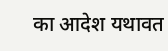का आदेश यथावत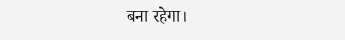बना रहेगा।